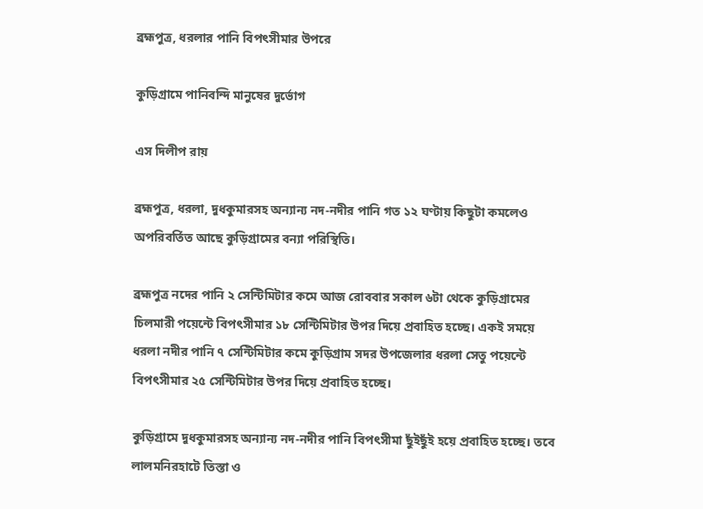ব্রহ্মপুত্র, ধরলার পানি বিপৎসীমার উপরে

কুড়িগ্রামে পানিবন্দি মানুষের দুর্ভোগ

এস দিলীপ রায়

ব্রহ্মপুত্র, ধরলা, দুধকুমারসহ অন্যান্য নদ-নদীর পানি গত ১২ ঘণ্টায় কিছুটা কমলেও অপরিবর্তিত আছে কুড়িগ্রামের বন্যা পরিস্থিতি।

ব্রহ্মপুত্র নদের পানি ২ সেন্টিমিটার কমে আজ রোববার সকাল ৬টা থেকে কুড়িগ্রামের চিলমারী পয়েন্টে বিপৎসীমার ১৮ সেন্টিমিটার উপর দিয়ে প্রবাহিত হচ্ছে। একই সময়ে ধরলা নদীর পানি ৭ সেন্টিমিটার কমে কুড়িগ্রাম সদর উপজেলার ধরলা সেতু পয়েন্টে বিপৎসীমার ২৫ সেন্টিমিটার উপর দিয়ে প্রবাহিত হচ্ছে।

কুড়িগ্রামে দুধকুমারসহ অন্যান্য নদ-নদীর পানি বিপৎসীমা ছুঁইছুঁই হয়ে প্রবাহিত হচ্ছে। তবে লালমনিরহাটে তিস্তা ও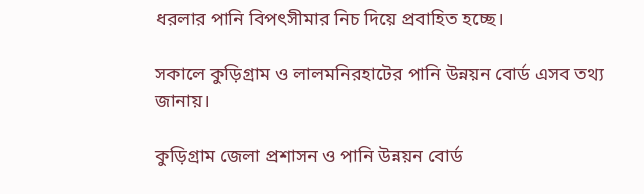ধরলার পানি বিপৎসীমার নিচ দিয়ে প্রবাহিত হচ্ছে।

সকালে কুড়িগ্রাম ও লালমনিরহাটের পানি উন্নয়ন বোর্ড এসব তথ্য জানায়।

কুড়িগ্রাম জেলা প্রশাসন ও পানি উন্নয়ন বোর্ড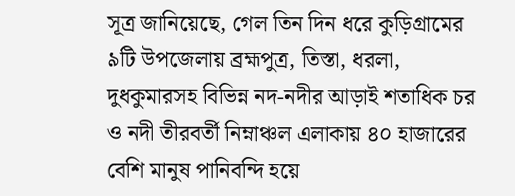সূত্র জানিয়েছে, গেল তিন দিন ধরে কুড়িগ্রামের ৯টি উপজেলায় ব্রহ্মপুত্র, তিস্তা, ধরলা, দুধকুমারসহ বিভিন্ন নদ-নদীর আড়াই শতাধিক চর ও নদী তীরবর্তী নিম্নাঞ্চল এলাকায় ৪০ হাজারের বেশি মানুষ পানিবন্দি হয়ে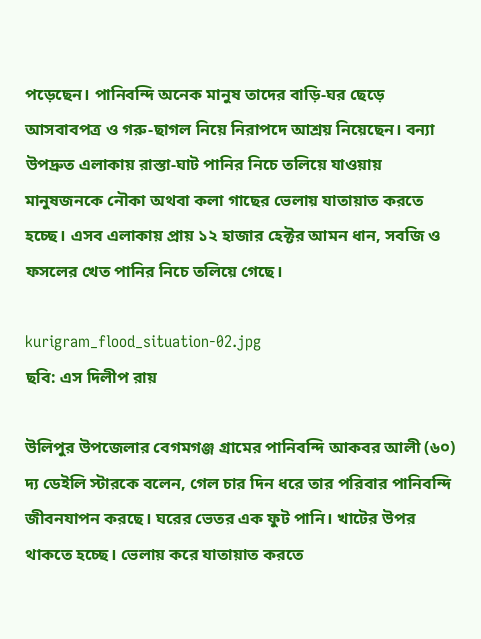পড়েছেন। পানিবন্দি অনেক মানুষ তাদের বাড়ি-ঘর ছেড়ে আসবাবপত্র ও গরু-ছাগল নিয়ে নিরাপদে আশ্রয় নিয়েছেন। বন্যা উপদ্রুত এলাকায় রাস্তা-ঘাট পানির নিচে তলিয়ে যাওয়ায় মানুষজনকে নৌকা অথবা কলা গাছের ভেলায় যাতায়াত করতে হচ্ছে। এসব এলাকায় প্রায় ১২ হাজার হেক্টর আমন ধান, সবজি ও ফসলের খেত পানির নিচে তলিয়ে গেছে।

kurigram_flood_situation-02.jpg
ছবি: এস দিলীপ রায়

উলিপুর উপজেলার বেগমগঞ্জ গ্রামের পানিবন্দি আকবর আলী (৬০) দ্য ডেইলি স্টারকে বলেন, গেল চার দিন ধরে তার পরিবার পানিবন্দি জীবনযাপন করছে। ঘরের ভেতর এক ফুট পানি। খাটের উপর থাকতে হচ্ছে। ভেলায় করে যাতায়াত করতে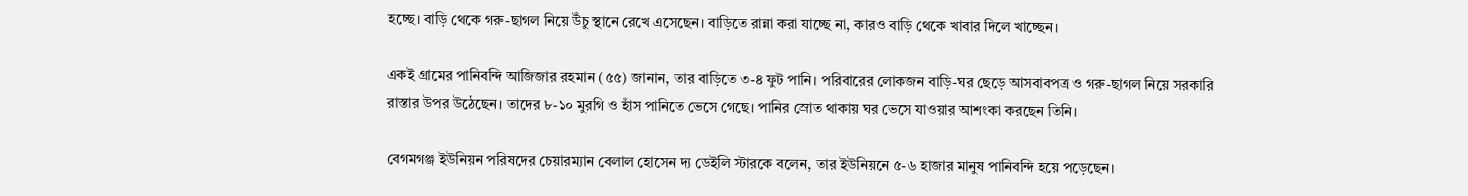হচ্ছে। বাড়ি থেকে গরু-ছাগল নিয়ে উঁচু স্থানে রেখে এসেছেন। বাড়িতে রান্না করা যাচ্ছে না, কারও বাড়ি থেকে খাবার দিলে খাচ্ছেন।

একই গ্রামের পানিবন্দি আজিজার রহমান (৫৫) জানান, তার বাড়িতে ৩-৪ ফুট পানি। পরিবারের লোকজন বাড়ি-ঘর ছেড়ে আসবাবপত্র ও গরু-ছাগল নিয়ে সরকারি রাস্তার উপর উঠেছেন। তাদের ৮-১০ মুরগি ও হাঁস পানিতে ভেসে গেছে। পানির স্রোত থাকায় ঘর ভেসে যাওয়ার আশংকা করছেন তিনি।

বেগমগঞ্জ ইউনিয়ন পরিষদের চেয়ারম্যান বেলাল হোসেন দ্য ডেইলি স্টারকে বলেন, তার ইউনিয়নে ৫-৬ হাজার মানুষ পানিবন্দি হয়ে পড়েছেন।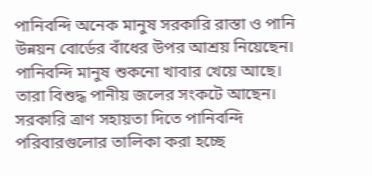পানিবন্দি অনেক মানুষ সরকারি রাস্তা ও পানি উন্নয়ন বোর্ডের বাঁধের উপর আশ্রয় নিয়েছেন। পানিবন্দি মানুষ শুকনো খাবার খেয়ে আছে। তারা বিশুদ্ধ পানীয় জলের সংকটে আছেন। সরকারি ত্রাণ সহায়তা দিতে পানিবন্দি পরিবারগুলোর তালিকা করা হচ্ছে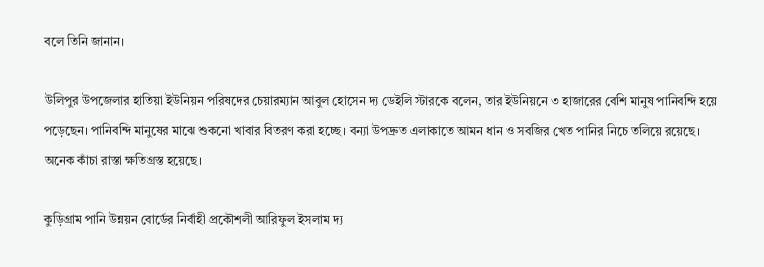বলে তিনি জানান।

উলিপুর উপজেলার হাতিয়া ইউনিয়ন পরিষদের চেয়ারম্যান আবুল হোসেন দ্য ডেইলি স্টারকে বলেন, তার ইউনিয়নে ৩ হাজারের বেশি মানুষ পানিবন্দি হয়ে পড়েছেন। পানিবন্দি মানুষের মাঝে শুকনো খাবার বিতরণ করা হচ্ছে। বন্যা উপদ্রুত এলাকাতে আমন ধান ও সবজির খেত পানির নিচে তলিয়ে রয়েছে। অনেক কাঁচা রাস্তা ক্ষতিগ্রস্ত হয়েছে।

কুড়িগ্রাম পানি উন্নয়ন বোর্ডের নির্বাহী প্রকৌশলী আরিফুল ইসলাম দ্য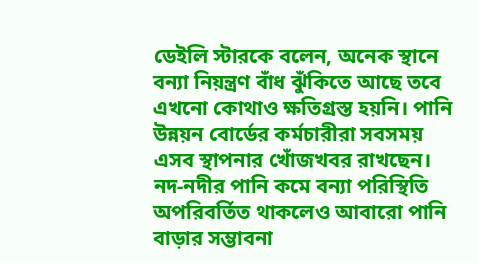ডেইলি স্টারকে বলেন, অনেক স্থানে বন্যা নিয়ন্ত্রণ বাঁধ ঝুঁকিতে আছে তবে এখনো কোথাও ক্ষতিগ্রস্ত হয়নি। পানি উন্নয়ন বোর্ডের কর্মচারীরা সবসময় এসব স্থাপনার খোঁজখবর রাখছেন। নদ-নদীর পানি কমে বন্যা পরিস্থিতি অপরিবর্তিত থাকলেও আবারো পানি বাড়ার সম্ভাবনা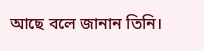আছে বলে জানান তিনি।